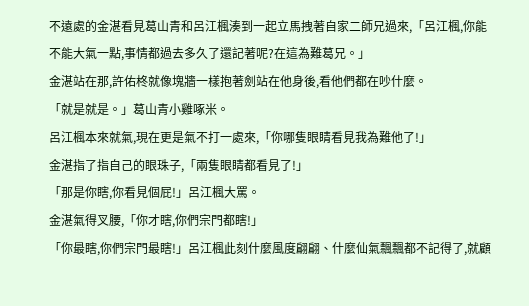不遠處的金湛看見葛山青和呂江楓湊到一起立馬拽著自家二師兄過來,「呂江楓,你能不能大氣一點,事情都過去多久了還記著呢?在這為難葛兄。」
金湛站在那,許佑柊就像塊牆一樣抱著劍站在他身後,看他們都在吵什麼。
「就是就是。」葛山青小雞啄米。
呂江楓本來就氣,現在更是氣不打一處來,「你哪隻眼睛看見我為難他了!」
金湛指了指自己的眼珠子,「兩隻眼睛都看見了!」
「那是你瞎,你看見個屁!」呂江楓大罵。
金湛氣得叉腰,「你才瞎,你們宗門都瞎!」
「你最瞎,你們宗門最瞎!」呂江楓此刻什麼風度翩翩、什麼仙氣飄飄都不記得了,就顧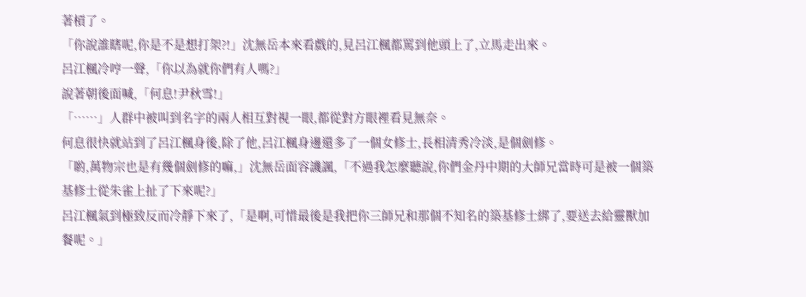著槓了。
「你說誰瞎呢,你是不是想打架?!」沈無岳本來看戲的,見呂江楓都罵到他頭上了,立馬走出來。
呂江楓冷哼一聲,「你以為就你們有人嗎?」
說著朝後面喊,「何息!尹秋雪!」
「……」人群中被叫到名字的兩人相互對視一眼,都從對方眼裡看見無奈。
何息很快就站到了呂江楓身後,除了他,呂江楓身邊還多了一個女修士,長相清秀冷淡,是個劍修。
「喲,萬物宗也是有幾個劍修的嘛,」沈無岳面容譏諷,「不過我怎麼聽說,你們金丹中期的大師兄當時可是被一個築基修士從朱雀上扯了下來呢?」
呂江楓氣到極致反而冷靜下來了,「是啊,可惜最後是我把你三師兄和那個不知名的築基修士綁了,要送去給靈獸加餐呢。」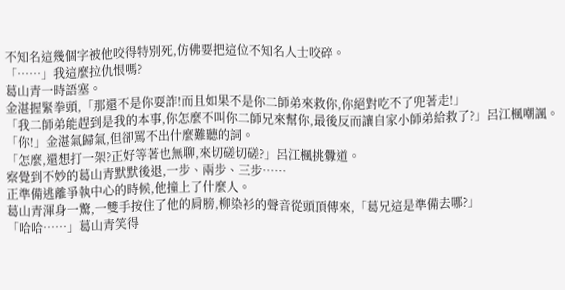不知名這幾個字被他咬得特別死,仿佛要把這位不知名人士咬碎。
「……」我這麼拉仇恨嗎?
葛山青一時語塞。
金湛握緊拳頭,「那還不是你耍詐!而且如果不是你二師弟來救你,你絕對吃不了兜著走!」
「我二師弟能趕到是我的本事,你怎麼不叫你二師兄來幫你,最後反而讓自家小師弟給救了?」呂江楓嘲諷。
「你!」金湛氣歸氣,但卻罵不出什麼難聽的詞。
「怎麼,還想打一架?正好等著也無聊,來切磋切磋?」呂江楓挑釁道。
察覺到不妙的葛山青默默後退,一步、兩步、三步……
正準備逃離爭執中心的時候,他撞上了什麼人。
葛山青渾身一驚,一雙手按住了他的肩膀,柳染衫的聲音從頭頂傳來,「葛兄這是準備去哪?」
「哈哈……」葛山青笑得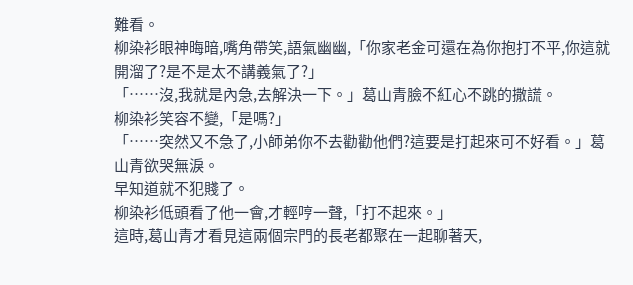難看。
柳染衫眼神晦暗,嘴角帶笑,語氣幽幽,「你家老金可還在為你抱打不平,你這就開溜了?是不是太不講義氣了?」
「……沒,我就是內急,去解決一下。」葛山青臉不紅心不跳的撒謊。
柳染衫笑容不變,「是嗎?」
「……突然又不急了,小師弟你不去勸勸他們?這要是打起來可不好看。」葛山青欲哭無淚。
早知道就不犯賤了。
柳染衫低頭看了他一會,才輕哼一聲,「打不起來。」
這時,葛山青才看見這兩個宗門的長老都聚在一起聊著天,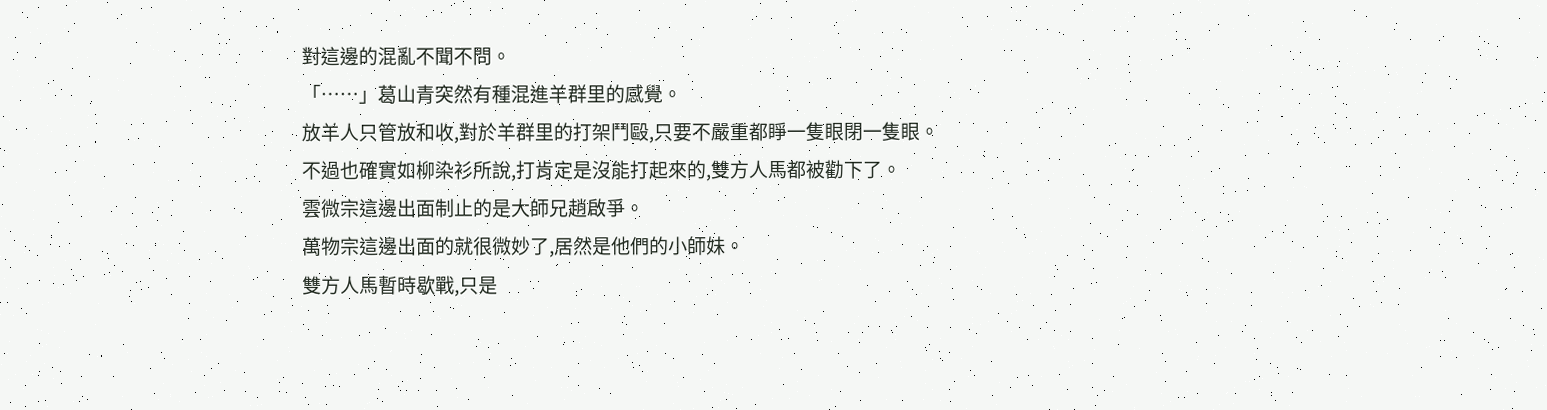對這邊的混亂不聞不問。
「……」葛山青突然有種混進羊群里的感覺。
放羊人只管放和收,對於羊群里的打架鬥毆,只要不嚴重都睜一隻眼閉一隻眼。
不過也確實如柳染衫所說,打肯定是沒能打起來的,雙方人馬都被勸下了。
雲微宗這邊出面制止的是大師兄趙啟爭。
萬物宗這邊出面的就很微妙了,居然是他們的小師妹。
雙方人馬暫時歇戰,只是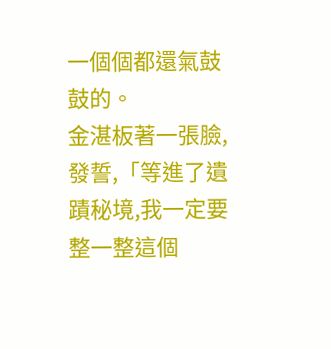一個個都還氣鼓鼓的。
金湛板著一張臉,發誓,「等進了遺蹟秘境,我一定要整一整這個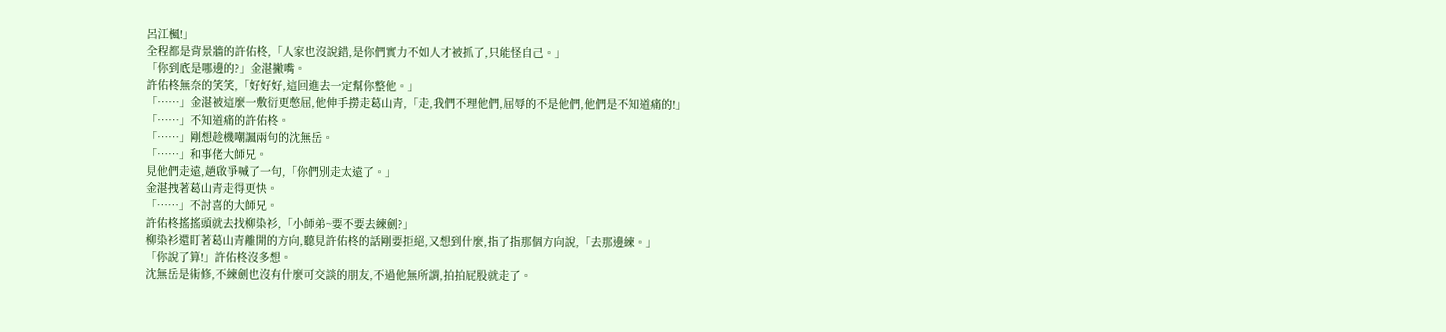呂江楓!」
全程都是背景牆的許佑柊,「人家也沒說錯,是你們實力不如人才被抓了,只能怪自己。」
「你到底是哪邊的?」金湛撇嘴。
許佑柊無奈的笑笑,「好好好,這回進去一定幫你整他。」
「……」金湛被這麼一敷衍更憋屈,他伸手撈走葛山青,「走,我們不理他們,屈辱的不是他們,他們是不知道痛的!」
「……」不知道痛的許佑柊。
「……」剛想趁機嘲諷兩句的沈無岳。
「……」和事佬大師兄。
見他們走遠,趙啟爭喊了一句,「你們別走太遠了。」
金湛拽著葛山青走得更快。
「……」不討喜的大師兄。
許佑柊搖搖頭就去找柳染衫,「小師弟~要不要去練劍?」
柳染衫還盯著葛山青離開的方向,聽見許佑柊的話剛要拒絕,又想到什麼,指了指那個方向說,「去那邊練。」
「你說了算!」許佑柊沒多想。
沈無岳是術修,不練劍也沒有什麼可交談的朋友,不過他無所謂,拍拍屁股就走了。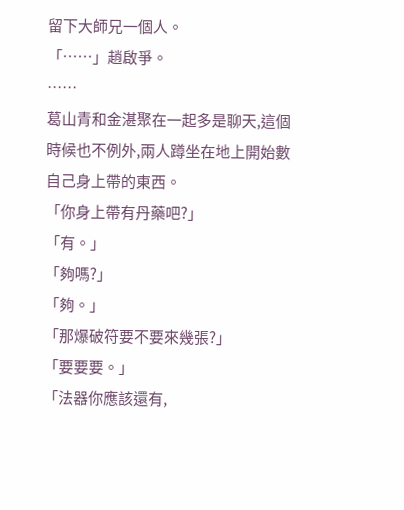留下大師兄一個人。
「……」趙啟爭。
……
葛山青和金湛聚在一起多是聊天,這個時候也不例外,兩人蹲坐在地上開始數自己身上帶的東西。
「你身上帶有丹藥吧?」
「有。」
「夠嗎?」
「夠。」
「那爆破符要不要來幾張?」
「要要要。」
「法器你應該還有,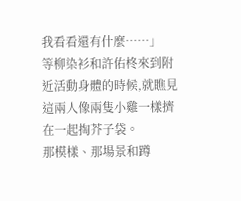我看看還有什麼……」
等柳染衫和許佑柊來到附近活動身體的時候,就瞧見這兩人像兩隻小雞一樣擠在一起掏芥子袋。
那模樣、那場景和蹲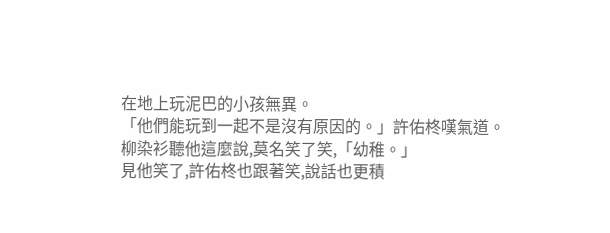在地上玩泥巴的小孩無異。
「他們能玩到一起不是沒有原因的。」許佑柊嘆氣道。
柳染衫聽他這麼說,莫名笑了笑,「幼稚。」
見他笑了,許佑柊也跟著笑,說話也更積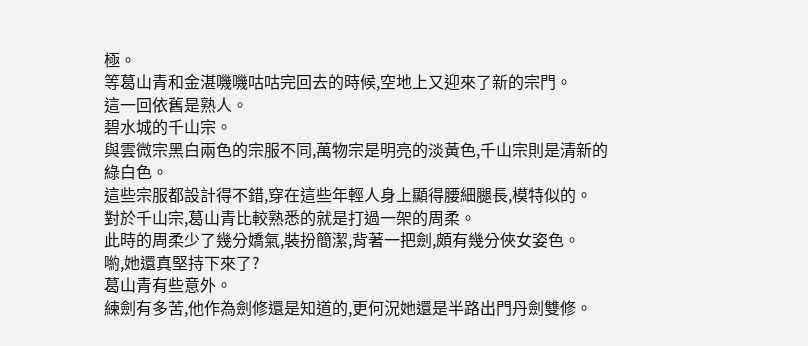極。
等葛山青和金湛嘰嘰咕咕完回去的時候,空地上又迎來了新的宗門。
這一回依舊是熟人。
碧水城的千山宗。
與雲微宗黑白兩色的宗服不同,萬物宗是明亮的淡黃色,千山宗則是清新的綠白色。
這些宗服都設計得不錯,穿在這些年輕人身上顯得腰細腿長,模特似的。
對於千山宗,葛山青比較熟悉的就是打過一架的周柔。
此時的周柔少了幾分嬌氣,裝扮簡潔,背著一把劍,頗有幾分俠女姿色。
喲,她還真堅持下來了?
葛山青有些意外。
練劍有多苦,他作為劍修還是知道的,更何況她還是半路出門丹劍雙修。